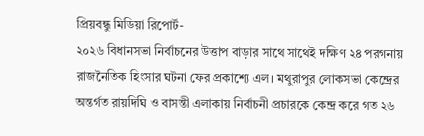প্রিয়বন্ধু মিডিয়া রিপোর্ট-
২০২৬ বিধানসভা নির্বাচনের উত্তাপ বাড়ার সাথে সাথেই দক্ষিণ ২৪ পরগনায় রাজনৈতিক হিংসার ঘটনা ফের প্রকাশ্যে এল। মথুরাপুর লোকসভা কেন্দ্রের অন্তর্গত রায়দিঘি ও বাসন্তী এলাকায় নির্বাচনী প্রচারকে কেন্দ্র করে গত ২৬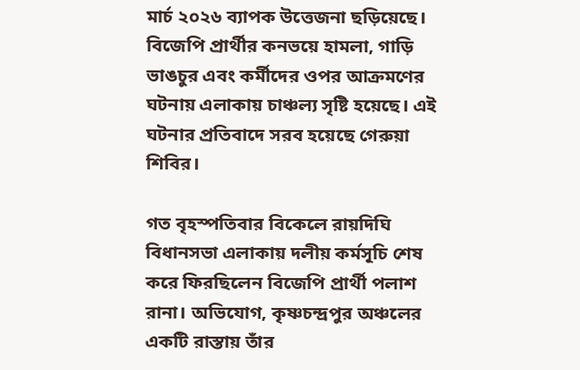মার্চ ২০২৬ ব্যাপক উত্তেজনা ছড়িয়েছে। বিজেপি প্রার্থীর কনভয়ে হামলা, গাড়ি ভাঙচুর এবং কর্মীদের ওপর আক্রমণের ঘটনায় এলাকায় চাঞ্চল্য সৃষ্টি হয়েছে। এই ঘটনার প্রতিবাদে সরব হয়েছে গেরুয়া শিবির।

গত বৃহস্পতিবার বিকেলে রায়দিঘি বিধানসভা এলাকায় দলীয় কর্মসূচি শেষ করে ফিরছিলেন বিজেপি প্রার্থী পলাশ রানা। অভিযোগ, কৃষ্ণচন্দ্রপুর অঞ্চলের একটি রাস্তায় তাঁর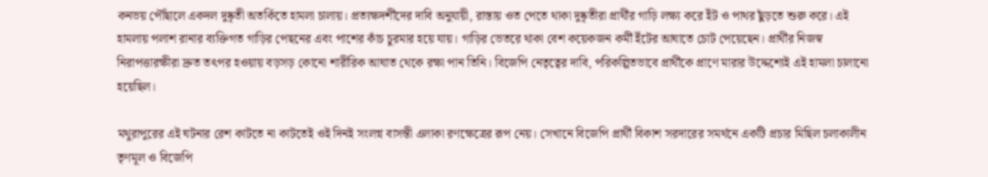কনভয় পৌঁছালে একদল দুষ্কৃতী অতর্কিতে হামলা চালায়। প্রত্যক্ষদর্শীদের দাবি অনুযায়ী, রাস্তায় ওত পেতে থাকা দুষ্কৃতীরা প্রার্থীর গাড়ি লক্ষ্য করে ইঁট ও পাথর ছুঁড়তে শুরু করে। এই হামলায় পলাশ রানার ব্যক্তিগত গাড়ির পেছনের এবং পাশের কাঁচ চুরমার হয়ে যায়। গাড়ির ভেতরে থাকা বেশ কয়েকজন কর্মী ইঁটের আঘাতে চোট পেয়েছেন। প্রার্থীর নিজস্ব নিরাপত্তারক্ষীরা দ্রুত তৎপর হওয়ায় বড়সড় কোনো শারীরিক আঘাত থেকে রক্ষা পান তিনি। বিজেপি নেতৃত্বের দাবি, পরিকল্পিতভাবে প্রার্থীকে প্রাণে মারার উদ্দেশ্যেই এই হামলা চালানো হয়েছিল।

মথুরাপুরের এই ঘটনার রেশ কাটতে না কাটতেই ওই দিনই সংলগ্ন বাসন্তী এলাকা রণক্ষেত্রের রূপ নেয়। সেখানে বিজেপি প্রার্থী বিকাশ সরদারের সমর্থনে একটি প্রচার মিছিল চলাকালীন তৃণমূল ও বিজেপি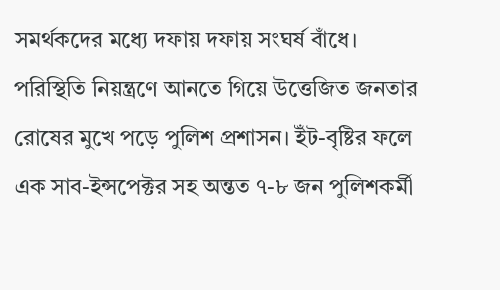সমর্থকদের মধ্যে দফায় দফায় সংঘর্ষ বাঁধে। পরিস্থিতি নিয়ন্ত্রণে আনতে গিয়ে উত্তেজিত জনতার রোষের মুখে পড়ে পুলিশ প্রশাসন। ইঁট-বৃষ্টির ফলে এক সাব-ইন্সপেক্টর সহ অন্তত ৭-৮ জন পুলিশকর্মী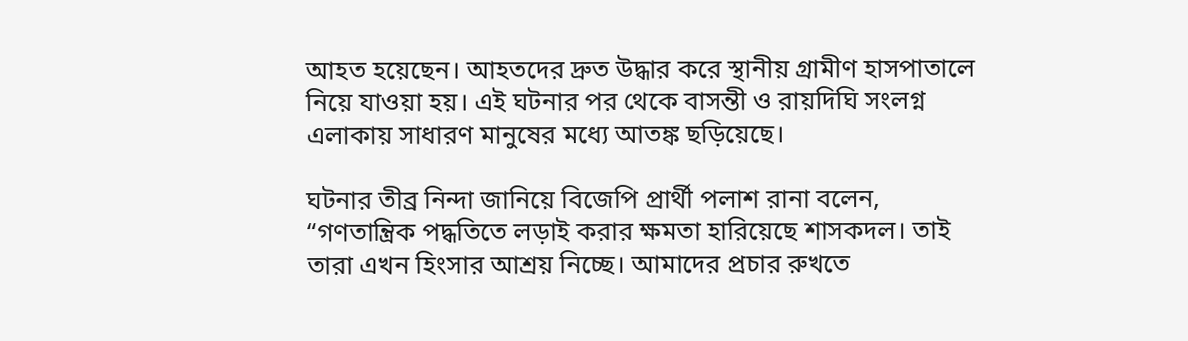আহত হয়েছেন। আহতদের দ্রুত উদ্ধার করে স্থানীয় গ্রামীণ হাসপাতালে নিয়ে যাওয়া হয়। এই ঘটনার পর থেকে বাসন্তী ও রায়দিঘি সংলগ্ন এলাকায় সাধারণ মানুষের মধ্যে আতঙ্ক ছড়িয়েছে।

ঘটনার তীব্র নিন্দা জানিয়ে বিজেপি প্রার্থী পলাশ রানা বলেন, “গণতান্ত্রিক পদ্ধতিতে লড়াই করার ক্ষমতা হারিয়েছে শাসকদল। তাই তারা এখন হিংসার আশ্রয় নিচ্ছে। আমাদের প্রচার রুখতে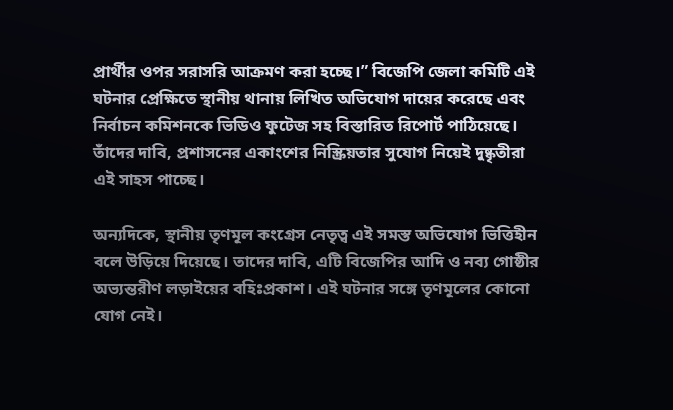প্রার্থীর ওপর সরাসরি আক্রমণ করা হচ্ছে।” বিজেপি জেলা কমিটি এই ঘটনার প্রেক্ষিতে স্থানীয় থানায় লিখিত অভিযোগ দায়ের করেছে এবং নির্বাচন কমিশনকে ভিডিও ফুটেজ সহ বিস্তারিত রিপোর্ট পাঠিয়েছে। তাঁদের দাবি, প্রশাসনের একাংশের নিস্ক্রিয়তার সুযোগ নিয়েই দুষ্কৃতীরা এই সাহস পাচ্ছে।

অন্যদিকে, স্থানীয় তৃণমূল কংগ্রেস নেতৃত্ব এই সমস্ত অভিযোগ ভিত্তিহীন বলে উড়িয়ে দিয়েছে। তাদের দাবি, এটি বিজেপির আদি ও নব্য গোষ্ঠীর অভ্যন্তরীণ লড়াইয়ের বহিঃপ্রকাশ। এই ঘটনার সঙ্গে তৃণমূলের কোনো যোগ নেই।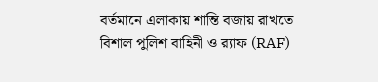বর্তমানে এলাকায় শান্তি বজায় রাখতে বিশাল পুলিশ বাহিনী ও র‍্যাফ (RAF)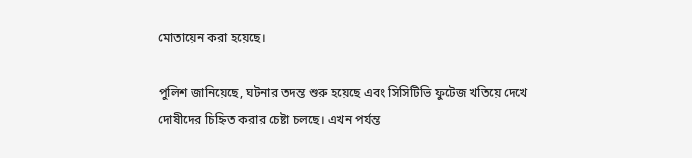মোতায়েন করা হয়েছে।

পুলিশ জানিয়েছে, ঘটনার তদন্ত শুরু হয়েছে এবং সিসিটিভি ফুটেজ খতিয়ে দেখে দোষীদের চিহ্নিত করার চেষ্টা চলছে। এখন পর্যন্ত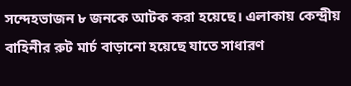সন্দেহভাজন ৮ জনকে আটক করা হয়েছে। এলাকায় কেন্দ্রীয় বাহিনীর রুট মার্চ বাড়ানো হয়েছে যাতে সাধারণ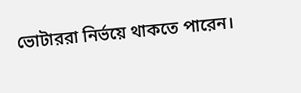ভোটাররা নির্ভয়ে থাকতে পারেন।